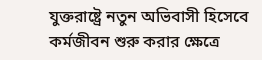যুক্তরাষ্ট্রে নতুন অভিবাসী হিসেবে কর্মজীবন শুরু করার ক্ষেত্রে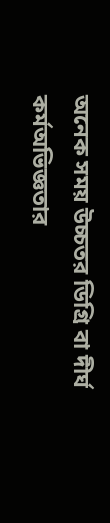অনেক সময় উচ্চতর ডিগ্রি বা দীর্ঘ কর্মঅভিজ্ঞতার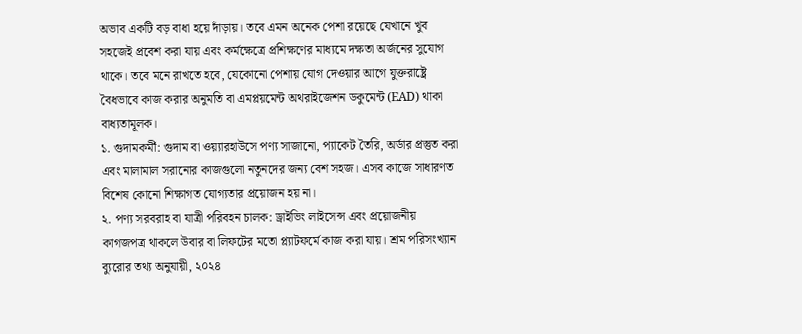অভাব একটি বড় বাধা হয়ে দাঁড়ায়। তবে এমন অনেক পেশা রয়েছে যেখানে খুব সহজেই প্রবেশ করা যায় এবং কর্মক্ষেত্রে প্রশিক্ষণের মাধ্যমে দক্ষতা অর্জনের সুযোগ থাকে। তবে মনে রাখতে হবে, যেকোনো পেশায় যোগ দেওয়ার আগে যুক্তরাষ্ট্রে বৈধভাবে কাজ করার অনুমতি বা এমপ্লয়মেন্ট অথরাইজেশন ডকুমেন্ট (EAD) থাকা বাধ্যতামূলক।
১. গুদামকর্মী: গুদাম বা ওয়্যারহাউসে পণ্য সাজানো, প্যাকেট তৈরি, অর্ডার প্রস্তুত করা এবং মালামাল সরানোর কাজগুলো নতুনদের জন্য বেশ সহজ। এসব কাজে সাধারণত বিশেষ কোনো শিক্ষাগত যোগ্যতার প্রয়োজন হয় না।
২. পণ্য সরবরাহ বা যাত্রী পরিবহন চালক: ড্রাইভিং লাইসেন্স এবং প্রয়োজনীয় কাগজপত্র থাকলে উবার বা লিফটের মতো প্ল্যাটফর্মে কাজ করা যায়। শ্রম পরিসংখ্যান ব্যুরোর তথ্য অনুযায়ী, ২০২৪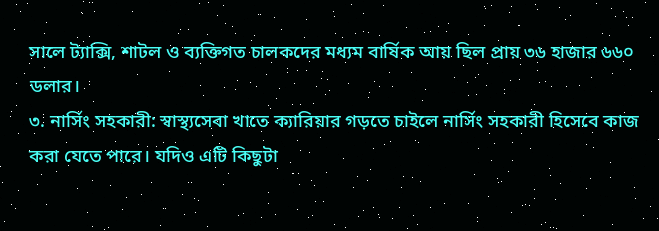সালে ট্যাক্সি, শাটল ও ব্যক্তিগত চালকদের মধ্যম বার্ষিক আয় ছিল প্রায় ৩৬ হাজার ৬৬০ ডলার।
৩. নার্সিং সহকারী: স্বাস্থ্যসেবা খাতে ক্যারিয়ার গড়তে চাইলে নার্সিং সহকারী হিসেবে কাজ করা যেতে পারে। যদিও এটি কিছুটা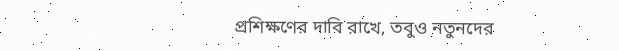প্রশিক্ষণের দাবি রাখে, তবুও নতুনদের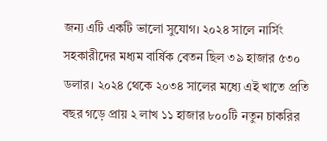জন্য এটি একটি ভালো সুযোগ। ২০২৪ সালে নার্সিং সহকারীদের মধ্যম বার্ষিক বেতন ছিল ৩৯ হাজার ৫৩০ ডলার। ২০২৪ থেকে ২০৩৪ সালের মধ্যে এই খাতে প্রতি বছর গড়ে প্রায় ২ লাখ ১১ হাজার ৮০০টি নতুন চাকরির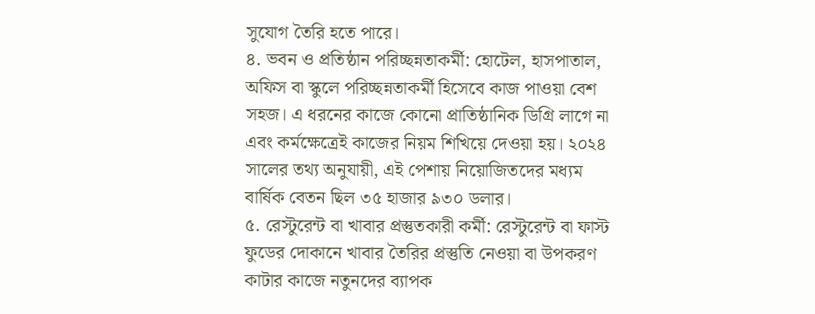সুযোগ তৈরি হতে পারে।
৪. ভবন ও প্রতিষ্ঠান পরিচ্ছন্নতাকর্মী: হোটেল, হাসপাতাল, অফিস বা স্কুলে পরিচ্ছন্নতাকর্মী হিসেবে কাজ পাওয়া বেশ সহজ। এ ধরনের কাজে কোনো প্রাতিষ্ঠানিক ডিগ্রি লাগে না এবং কর্মক্ষেত্রেই কাজের নিয়ম শিখিয়ে দেওয়া হয়। ২০২৪ সালের তথ্য অনুযায়ী, এই পেশায় নিয়োজিতদের মধ্যম বার্ষিক বেতন ছিল ৩৫ হাজার ৯৩০ ডলার।
৫. রেস্টুরেন্ট বা খাবার প্রস্তুতকারী কর্মী: রেস্টুরেন্ট বা ফাস্ট ফুডের দোকানে খাবার তৈরির প্রস্তুতি নেওয়া বা উপকরণ কাটার কাজে নতুনদের ব্যাপক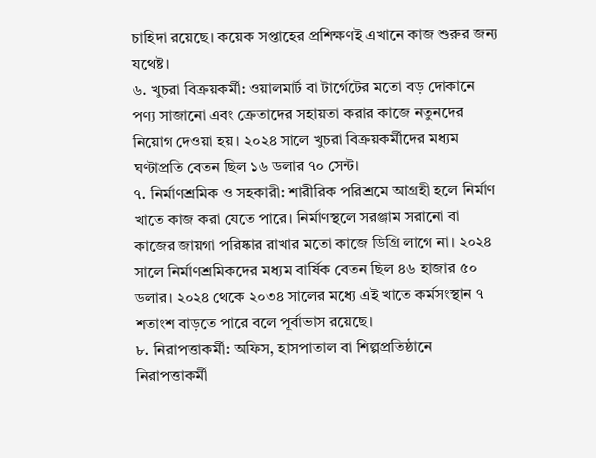চাহিদা রয়েছে। কয়েক সপ্তাহের প্রশিক্ষণই এখানে কাজ শুরুর জন্য যথেষ্ট।
৬. খুচরা বিক্রয়কর্মী: ওয়ালমার্ট বা টার্গেটের মতো বড় দোকানে পণ্য সাজানো এবং ক্রেতাদের সহায়তা করার কাজে নতুনদের নিয়োগ দেওয়া হয়। ২০২৪ সালে খুচরা বিক্রয়কর্মীদের মধ্যম ঘণ্টাপ্রতি বেতন ছিল ১৬ ডলার ৭০ সেন্ট।
৭. নির্মাণশ্রমিক ও সহকারী: শারীরিক পরিশ্রমে আগ্রহী হলে নির্মাণ খাতে কাজ করা যেতে পারে। নির্মাণস্থলে সরঞ্জাম সরানো বা কাজের জায়গা পরিষ্কার রাখার মতো কাজে ডিগ্রি লাগে না। ২০২৪ সালে নির্মাণশ্রমিকদের মধ্যম বার্ষিক বেতন ছিল ৪৬ হাজার ৫০ ডলার। ২০২৪ থেকে ২০৩৪ সালের মধ্যে এই খাতে কর্মসংস্থান ৭ শতাংশ বাড়তে পারে বলে পূর্বাভাস রয়েছে।
৮. নিরাপত্তাকর্মী: অফিস, হাসপাতাল বা শিল্পপ্রতিষ্ঠানে নিরাপত্তাকর্মী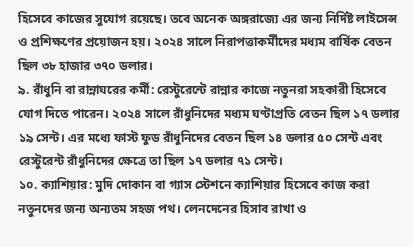হিসেবে কাজের সুযোগ রয়েছে। তবে অনেক অঙ্গরাজ্যে এর জন্য নির্দিষ্ট লাইসেন্স ও প্রশিক্ষণের প্রয়োজন হয়। ২০২৪ সালে নিরাপত্তাকর্মীদের মধ্যম বার্ষিক বেতন ছিল ৩৮ হাজার ৩৭০ ডলার।
৯. রাঁধুনি বা রান্নাঘরের কর্মী: রেস্টুরেন্টে রান্নার কাজে নতুনরা সহকারী হিসেবে যোগ দিতে পারেন। ২০২৪ সালে রাঁধুনিদের মধ্যম ঘণ্টাপ্রতি বেতন ছিল ১৭ ডলার ১৯ সেন্ট। এর মধ্যে ফাস্ট ফুড রাঁধুনিদের বেতন ছিল ১৪ ডলার ৫০ সেন্ট এবং রেস্টুরেন্ট রাঁধুনিদের ক্ষেত্রে তা ছিল ১৭ ডলার ৭১ সেন্ট।
১০. ক্যাশিয়ার: মুদি দোকান বা গ্যাস স্টেশনে ক্যাশিয়ার হিসেবে কাজ করা নতুনদের জন্য অন্যতম সহজ পথ। লেনদেনের হিসাব রাখা ও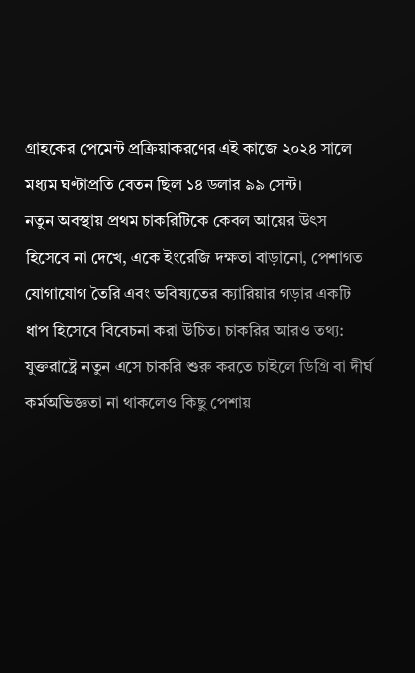গ্রাহকের পেমেন্ট প্রক্রিয়াকরণের এই কাজে ২০২৪ সালে মধ্যম ঘণ্টাপ্রতি বেতন ছিল ১৪ ডলার ৯৯ সেন্ট।
নতুন অবস্থায় প্রথম চাকরিটিকে কেবল আয়ের উৎস হিসেবে না দেখে, একে ইংরেজি দক্ষতা বাড়ানো, পেশাগত যোগাযোগ তৈরি এবং ভবিষ্যতের ক্যারিয়ার গড়ার একটি ধাপ হিসেবে বিবেচনা করা উচিত। চাকরির আরও তথ্য: যুক্তরাষ্ট্রে নতুন এসে চাকরি শুরু করতে চাইলে ডিগ্রি বা দীর্ঘ কর্মঅভিজ্ঞতা না থাকলেও কিছু পেশায়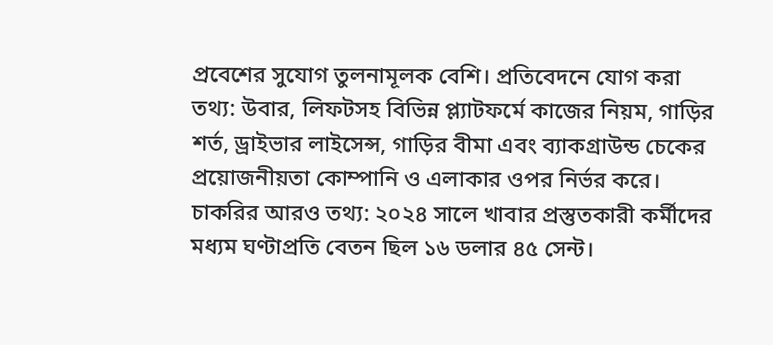প্রবেশের সুযোগ তুলনামূলক বেশি। প্রতিবেদনে যোগ করা তথ্য: উবার, লিফটসহ বিভিন্ন প্ল্যাটফর্মে কাজের নিয়ম, গাড়ির শর্ত, ড্রাইভার লাইসেন্স, গাড়ির বীমা এবং ব্যাকগ্রাউন্ড চেকের প্রয়োজনীয়তা কোম্পানি ও এলাকার ওপর নির্ভর করে। চাকরির আরও তথ্য: ২০২৪ সালে খাবার প্রস্তুতকারী কর্মীদের মধ্যম ঘণ্টাপ্রতি বেতন ছিল ১৬ ডলার ৪৫ সেন্ট।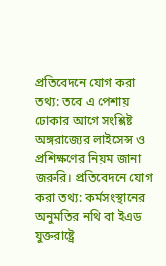প্রতিবেদনে যোগ করা তথ্য: তবে এ পেশায় ঢোকার আগে সংশ্লিষ্ট অঙ্গরাজ্যের লাইসেন্স ও প্রশিক্ষণের নিয়ম জানা জরুরি। প্রতিবেদনে যোগ করা তথ্য: কর্মসংস্থানের অনুমতির নথি বা ইএড যুক্তরাষ্ট্রে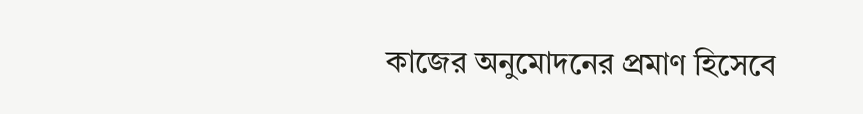কাজের অনুমোদনের প্রমাণ হিসেবে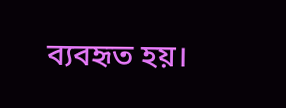ব্যবহৃত হয়।